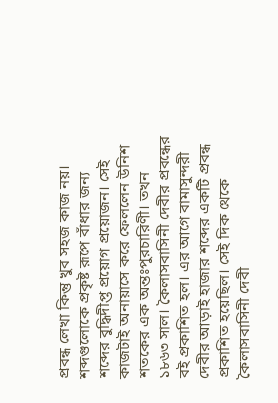প্রবন্ধ লেখা কিন্তু খুব সহজ কাজ নয়। শব্দগুলোকে প্রকৃষ্ট রূপে বাঁধার জন্য শব্দের বুদ্ধিদীপ্ত প্রয়োগ প্রয়োজন। সেই কাজটাই অনায়াসে করে ফেললেন উনিশ শতকের এক অন্তঃপুরচারিণী। তখন ১৮৬৩ সাল। কৈলাসবাসিনী দেবীর প্রবন্ধের বই প্রকাশিত হল। এর আগে বামাসুন্দরী দেবীর আড়াই হাজার শব্দের একটি প্রবন্ধ প্রকাশিত হয়েছিল। সেই দিক থেকে কৈলাসবাসিনী দেবী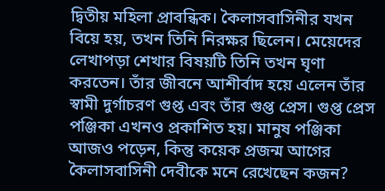দ্বিতীয় মহিলা প্রাবন্ধিক। কৈলাসবাসিনীর যখন বিয়ে হয়, তখন তিনি নিরক্ষর ছিলেন। মেয়েদের লেখাপড়া শেখার বিষয়টি তিনি তখন ঘৃণা করতেন। তাঁর জীবনে আশীর্বাদ হয়ে এলেন তাঁর স্বামী দুর্গাচরণ গুপ্ত এবং তাঁর গুপ্ত প্রেস। গুপ্ত প্রেস পঞ্জিকা এখনও প্রকাশিত হয়। মানুষ পঞ্জিকা আজও পড়েন, কিন্তু কয়েক প্রজন্ম আগের কৈলাসবাসিনী দেবীকে মনে রেখেছেন কজন?